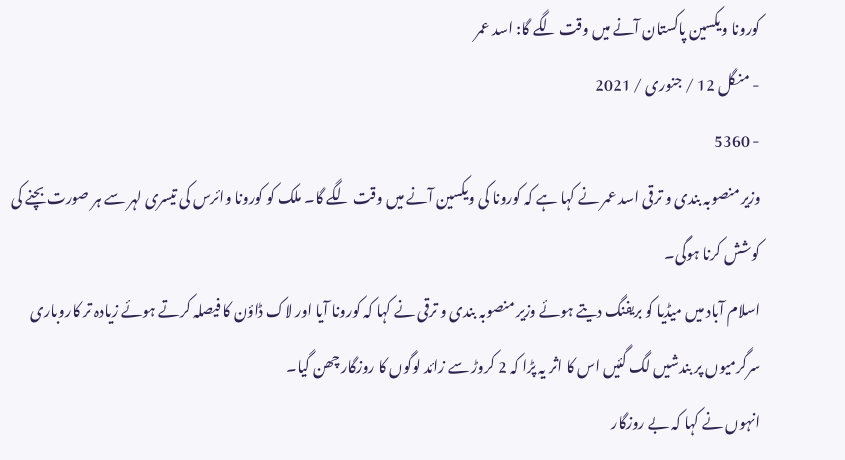کورونا ویکسین پاکستان آنے میں وقت لگے گا: اسد عمر
- منگل 12 / جنوری / 2021
- 5360
وزیر منصوبہ بندی و ترقی اسد عمر نے کہا ہے کہ کورونا کی ویکسین آنے میں وقت لگے گا۔ ملک کو کورونا وائرس کی تیسری لہر سے ہر صورت بچنے کی کوشش کرنا ہوگی۔
اسلام آباد میں میڈیا کو بریفنگ دیتے ہوئے وزیر منصوبہ بندی و ترقی نے کہا کہ کورونا آیا اور لاک ڈاؤن کا فیصلہ کرتے ہوئے زیادہ تر کاروباری سرگرمیوں پر بندشیں لگ گئیں اس کا اثر یہ پڑا کہ 2 کروڑ سے زائد لوگوں کا روزگار چھن گیا۔
انہوں نے کہا کہ بے روزگار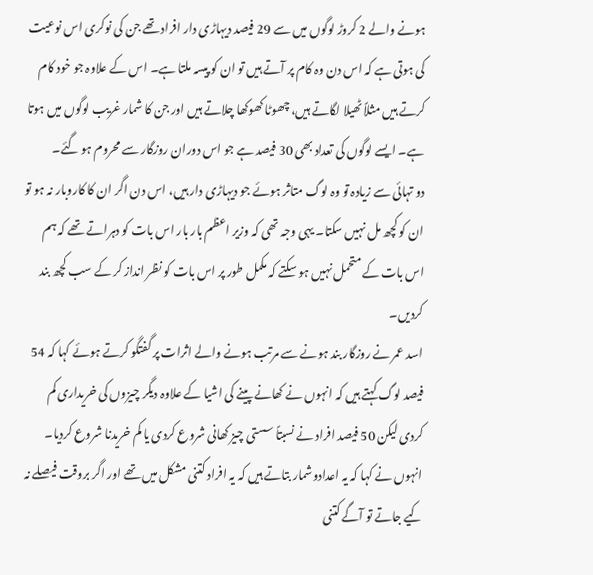ہونے والے 2 کروڑ لوگوں میں سے 29 فیصد دیہاڑی دار افراد تھے جن کی نوکری اس نوعیت کی ہوتی ہے کہ اس دن وہ کام پر آتے ہیں تو ان کو پیسہ ملتا ہے۔ اس کے علاوہ جو خود کام کرتے ہیں مثلاً ٹھیلا لگاتے ہیں، چھوٹا کھوکھا چلاتے ہیں اور جن کا شمار غریب لوگوں میں ہوتا ہے۔ ایسے لوگوں کی تعداد بھی 30 فیصد ہے جو اس دوران روزگار سے محروم ہو گئے۔
دو تہائی سے زیادہ تو وہ لوگ متاثر ہوئے جو دیہاڑی دار ہیں، اس دن اگر ان کا کاروبار نہ ہو تو ان کو کچھ مل نہیں سکتا۔ یہی وجہ تھی کہ وزیر اعظم بار بار اس بات کو دہراتے تھے کہ ہم اس بات کے متحمل نہیں ہو سکتے کہ مکمل طور پر اس بات کو نظر انداز کر کے سب کچھ بند کردیں۔
اسد عمر نے روزگار بند ہونے سے مرتب ہونے والے اثرات پر گفتگو کرتے ہوئے کہا کہ 54 فیصد لوگ کہتے ہیں کہ انہوں نے کھانے پینے کی اشیا کے علاوہ دیگر چیزوں کی خریداری کم کردی لیکن 50 فیصد افراد نے نسبتاً سستی چیز کھانی شروع کردی یا کم خریدنا شروع کردیا۔
انہوں نے کہا کہ یہ اعدادوشمار بتاتے ہیں کہ یہ افراد کتنی مشکل میں تھے اور اگر بروقت فیصلے نہ کیے جاتے تو آگے کتنی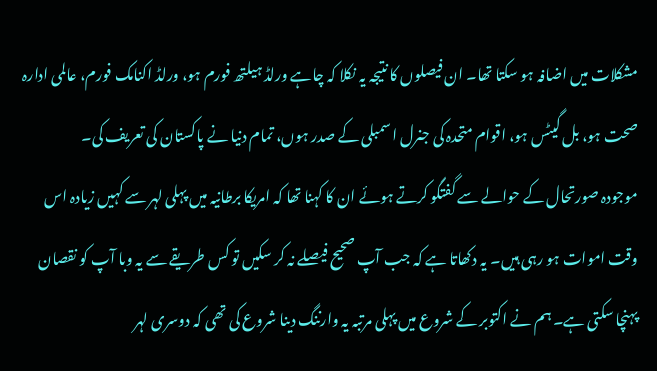مشکلات میں اضافہ ہو سکتا تھا۔ ان فیصلوں کا نتیجہ یہ نکلا کہ چاہے ورلڈ ہیلتھ فورم ہو، ورلڈ اکنامک فورم، عالمی ادارہ صحت ہو، بل گیٹس ہو، اقوام متحدہ کی جنرل اسمبلی کے صدر ہوں، تمام دنیا نے پاکستان کی تعریف کی۔
موجودہ صورتحال کے حوالے سے گفتگو کرتے ہوئے ان کا کہنا تھا کہ امریکا برطانیہ میں پہلی لہر سے کہیں زیادہ اس وقت اموات ہو رہی ہیں۔ یہ دکھاتا ہے کہ جب آپ صحیح فیصلے نہ کر سکیں تو کس طریقے سے یہ وبا آپ کو نقصان پہنچا سکتی ہے۔ ہم نے اکتوبر کے شروع میں پہلی مرتبہ یہ وارننگ دینا شروع کی تھی کہ دوسری لہر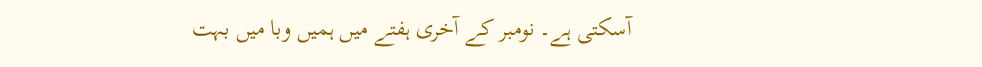آسکتی ہے۔ نومبر کے آخری ہفتے میں ہمیں وبا میں بہت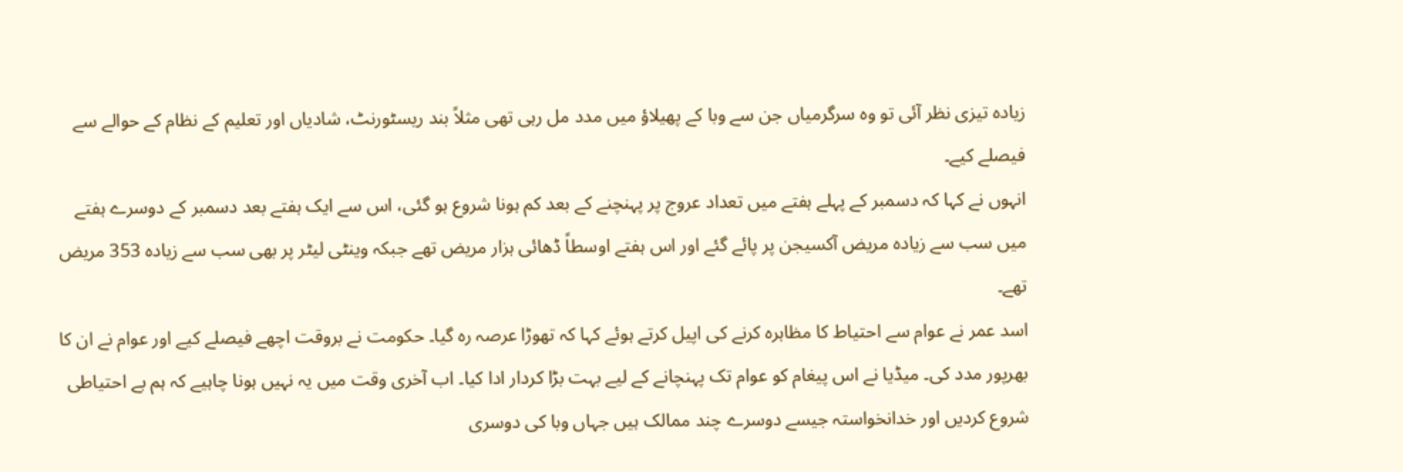زیادہ تیزی نظر آئی تو وہ سرگرمیاں جن سے وبا کے پھیلاؤ میں مدد مل رہی تھی مثلاً بند ریسٹورنٹ، شادیاں اور تعلیم کے نظام کے حوالے سے فیصلے کیے۔
انہوں نے کہا کہ دسمبر کے پہلے ہفتے میں تعداد عروج پر پہنچنے کے بعد کم ہونا شروع ہو گئی، اس سے ایک ہفتے بعد دسمبر کے دوسرے ہفتے میں سب سے زیادہ مریض آکسیجن پر پائے گئے اور اس ہفتے اوسطاً ڈھائی ہزار مریض تھے جبکہ وینٹی لیٹر پر بھی سب سے زیادہ 353 مریض تھے۔
اسد عمر نے عوام سے احتیاط کا مظاہرہ کرنے کی اپیل کرتے ہوئے کہا کہ تھوڑا عرصہ رہ گیا۔ حکومت نے بروقت اچھے فیصلے کیے اور عوام نے ان کا بھرپور مدد کی۔ میڈیا نے اس پیغام کو عوام تک پہنچانے کے لیے بہت بڑا کردار ادا کیا۔ اب آخری وقت میں یہ نہیں ہونا چاہیے کہ ہم بے احتیاطی شروع کردیں اور خدانخواستہ جیسے دوسرے چند ممالک ہیں جہاں وبا کی دوسری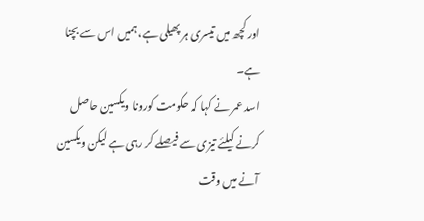اور کچھ میں تیسری ہر پھیلی ہے، ہمیں اس سے بچنا ہے۔
اسد عمر نے کہا کہ حکومت کورونا ویکسین حاصل کرنے کیلئے تیزی سے فیصلے کر رہی ہے لیکن ویکسین آنے میں وقت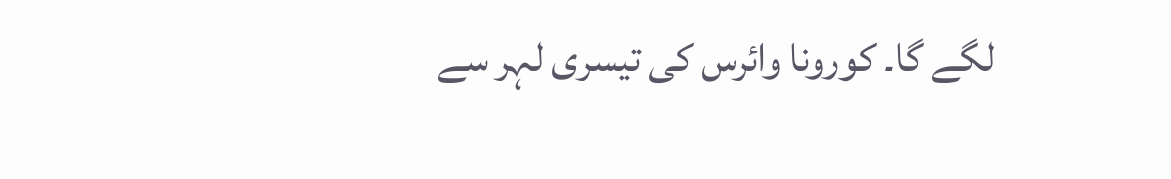لگے گا۔ کورونا وائرس کی تیسری لہر سے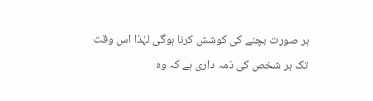ہر صورت بچنے کی کوشش کرنا ہوگی لہٰذا اس وقت تک ہر شخص کی ذمہ داری ہے کہ وہ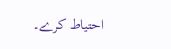احتیاط کرے۔